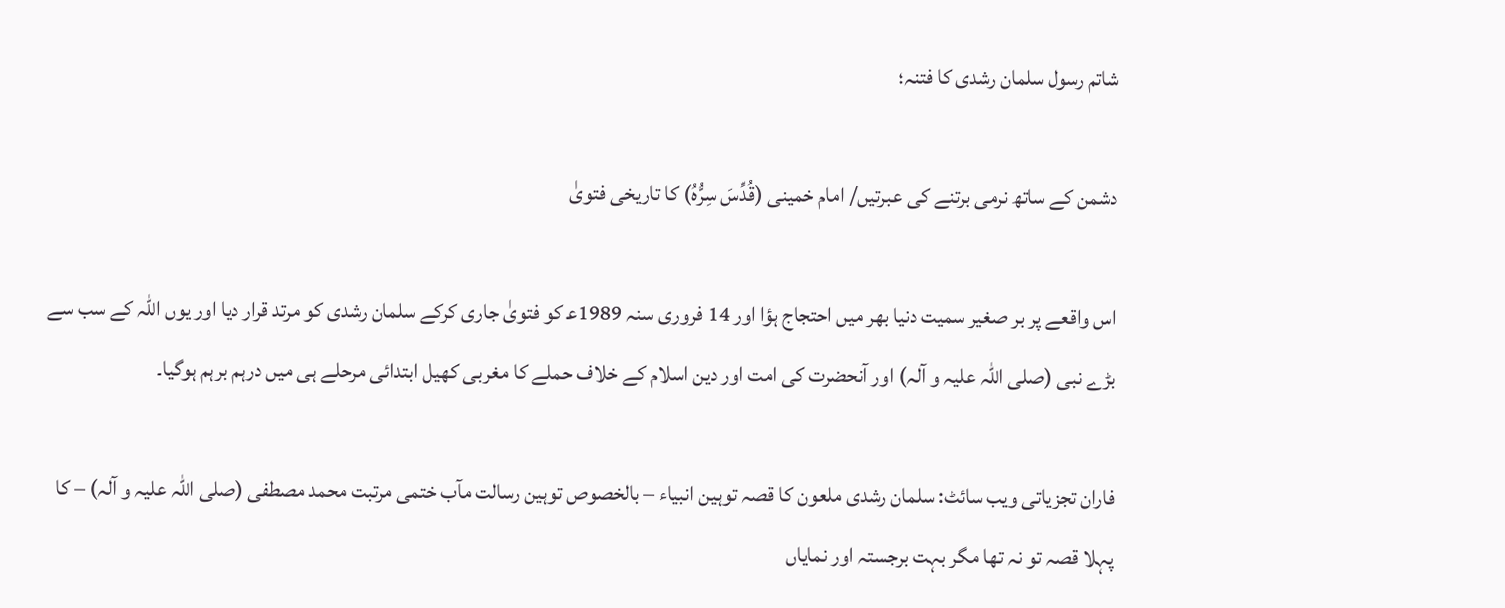شاتم رسول سلمان رشدی کا فتنہ؛

دشمن کے ساتھ نرمی برتنے کی عبرتیں/ امام خمینی (قُدِّسَ سِرُّہُ) کا تاریخی فتویٰ

اس واقعے پر بر صغیر سمیت دنیا بھر میں احتجاج ہؤا اور 14 فروری سنہ 1989ع‍ کو فتویٰ جاری کرکے سلمان رشدی کو مرتد قرار دیا اور یوں اللہ کے سب سے بڑے نبی (صلی اللہ علیہ و آلہ) اور آنحضرت کی امت اور دین اسلام کے خلاف حملے کا مغربی کھیل ابتدائی مرحلے ہی میں درہم برہم ہوگیا۔

فاران تجزیاتی ویب سائٹ: سلمان رشدی ملعون کا قصہ توہین انبیاء – بالخصوص توہین رسالت مآب ختمی مرتبت محمد مصطفی (صلی اللہ علیہ و آلہ) – کا پہلا قصہ تو نہ تھا مگر بہت برجستہ اور نمایاں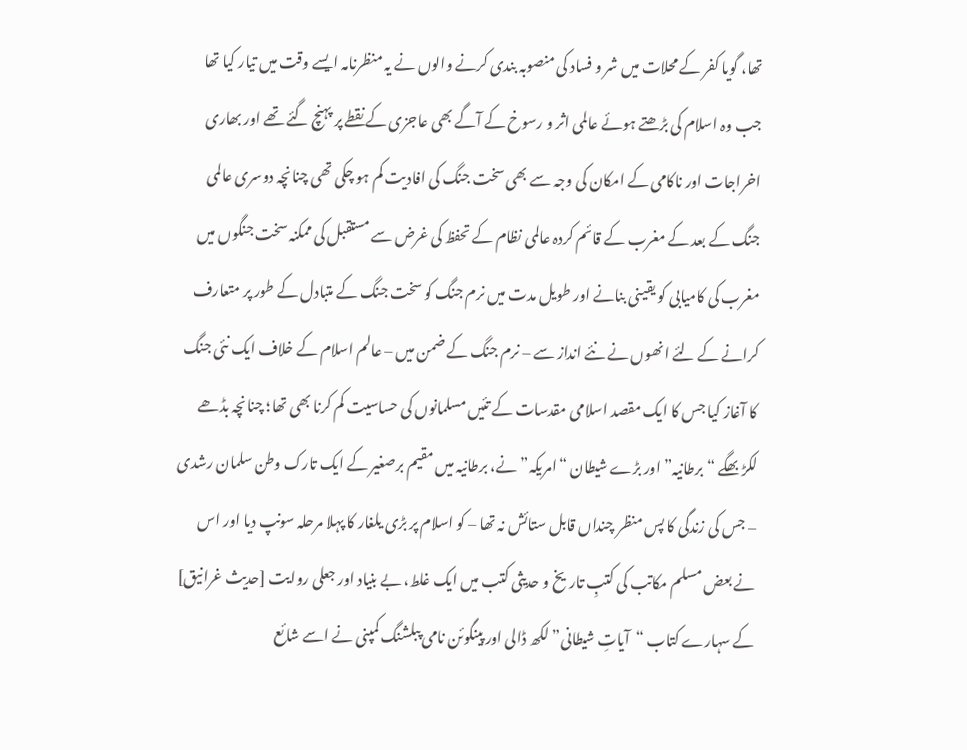تھا، گویا کفر کے محلات میں شر و فساد کی منصوبہ بندی کرنے والوں نے یہ منظرنامہ ایسے وقت میں تیار کیا تھا جب وہ اسلام کی بڑھتے ہوئے عالمی اثر و رسوخ کے آگے بھی عاجزی کے نقطے پر پہنچ گئے تھے اور بھاری اخراجات اور ناکامی کے امکان کی وجہ سے بھی سخت جنگ کی افادیت کم ہو چکی تھی چنانچہ دوسری عالمی جنگ کے بعد کے مغرب کے قائم کردہ عالمی نظام کے تحفظ کی غرض سے مستقبل کی ممکنہ سخت جنگوں میں مغرب کی کامیابی کو یقینی بنانے اور طویل مدت میں نرم جنگ کو سخت جنگ کے متبادل کے طور پر متعارف کرانے کے لئے انھوں نے نئے انداز سے – نرم جنگ کے ضمن میں – عالم اسلام کے خلاف ایک نئی جنگ کا آغاز کیا جس کا ایک مقصد اسلامی مقدسات کے تئیں مسلمانوں کی حساسیت کم کرنا بھی تھا؛ چنانچہ بڈھے لکڑ بھگے “برطانیہ” اور بڑے شیطان “امریکہ” نے، برطانیہ میں مقیم برصغیر کے ایک تارک وطن سلمان رشدی – جس کی زندگی کا پس منظر چنداں قابل ستائش نہ تھا – کو اسلام پر بڑی یلغار کا پہلا مرحلہ سونپ دیا اور اس نے بعض مسلم مکاتب کی کتبِ تاریخ و حدیثی کتب میں ایک غلط، بے بنیاد اور جعلی روایت [حدیث غرانیق] کے سہارے کتاب “آیاتِ شیطانی” لکھ ڈالی اور پینگوئن نامی پبلشنگ کمپنی نے اسے شائع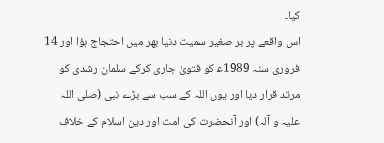کیا۔
اس واقعے پر بر صغیر سمیت دنیا بھر میں احتجاج ہؤا اور 14 فروری سنہ 1989ع‍ کو فتویٰ جاری کرکے سلمان رشدی کو مرتد قرار دیا اور یوں اللہ کے سب سے بڑے نبی (صلی اللہ علیہ و آلہ) اور آنحضرت کی امت اور دین اسلام کے خلاف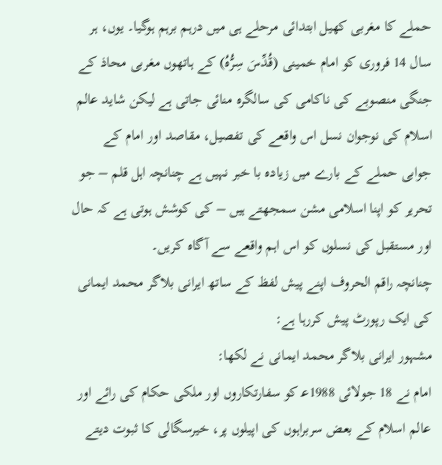حملے کا مغربی کھیل ابتدائی مرحلے ہی میں درہم برہم ہوگیا۔ یوں، ہر سال 14 فروری کو امام خمینی (قُدِّسَ سِرُّہُ) کے ہاتھوں مغربی محاذ کے جنگی منصوبے کی ناکامی کی سالگرہ منائی جاتی ہے لیکن شاید عالم اسلام کی نوجوان نسل اس واقعے کی تفصیل، مقاصد اور امام کے جوابی حملے کے بارے میں زیادہ با خبر نہیں ہے چنانچہ اہل قلم – جو تحریر کو اپنا اسلامی مشن سمجھتے ہیں – کی کوشش ہوتی ہے کہ حال اور مستقبل کی نسلوں کو اس اہم واقعے سے آگاہ کریں۔
چنانچہ راقم الحروف اپنے پیش لفظ کے ساتھ ایرانی بلاگر محمد ایمانی کی ایک رپورٹ پیش کررہا ہے:
مشہور ایرانی بلاگر محمد ایمانی نے لکھا:
امام نے 18 جولائی 1988ع‍ کو سفارتکاروں اور ملکی حکام کی رائے اور عالم اسلام کے بعض سربراہوں کی اپیلوں پر، خیرسگالی کا ثبوت دیتے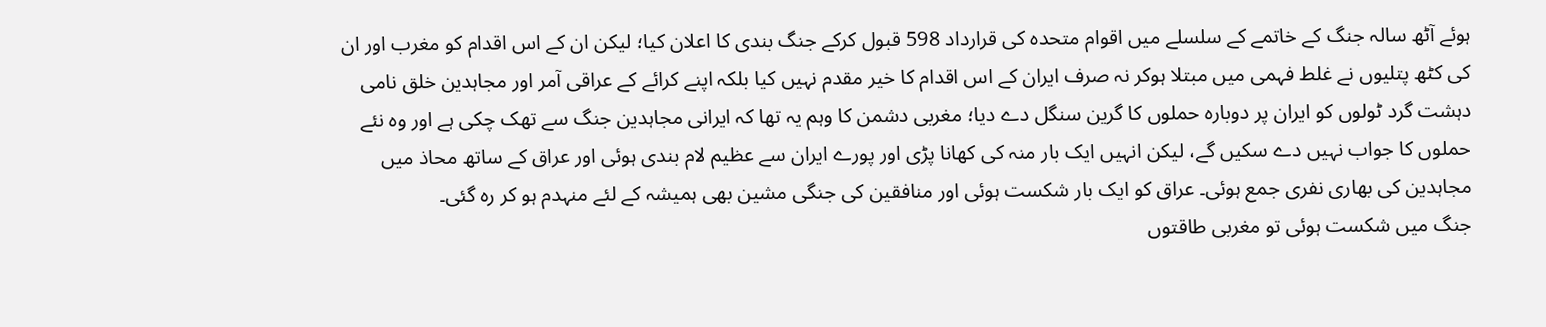ہوئے آٹھ سالہ جنگ کے خاتمے کے سلسلے میں اقوام متحدہ کی قرارداد 598 قبول کرکے جنگ بندی کا اعلان کیا؛ لیکن ان کے اس اقدام کو مغرب اور ان کی کٹھ پتلیوں نے غلط فہمی میں مبتلا ہوکر نہ صرف ایران کے اس اقدام کا خیر مقدم نہیں کیا بلکہ اپنے کرائے کے عراقی آمر اور مجاہدین خلق نامی دہشت گرد ٹولوں کو ایران پر دوبارہ حملوں کا گرین سنگل دے دیا؛ مغربی دشمن کا وہم یہ تھا کہ ایرانی مجاہدین جنگ سے تھک چکی ہے اور وہ نئے حملوں کا جواب نہیں دے سکیں گے، لیکن انہیں ایک بار منہ کی کھانا پڑی اور پورے ایران سے عظیم لام بندی ہوئی اور عراق کے ساتھ محاذ میں مجاہدین کی بھاری نفری جمع ہوئی۔ عراق کو ایک بار شکست ہوئی اور منافقین کی جنگی مشین بھی ہمیشہ کے لئے منہدم ہو کر رہ گئی۔
جنگ میں شکست ہوئی تو مغربی طاقتوں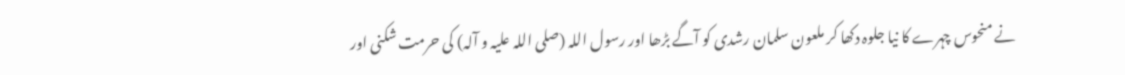نے منحوس چہرے کا نیا جلوہ دکھا کر ملعون سلمان رشدی کو آگے بڑھا اور رسول اللہ (صلی اللہ علیہ و آلہ) کی حرمت شکنی اور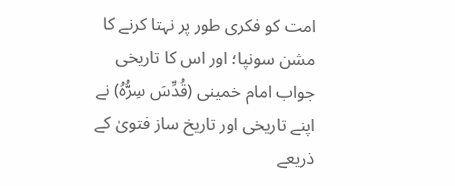امت کو فکری طور پر نہتا کرنے کا مشن سونپا؛ اور اس کا تاریخی جواب امام خمینی (قُدِّسَ سِرُّہُ) نے اپنے تاریخی اور تاریخ ساز فتویٰ کے ذریعے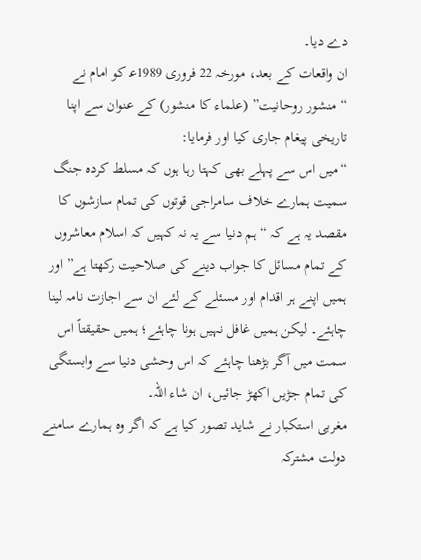دے دیا۔
ان واقعات کے بعد، مورخہ 22 فروری 1989ع‍ کو امام نے “منشور روحانیت” (علماء کا منشور) کے عنوان سے اپنا تاریخی پیغام جاری کیا اور فرمایا:
“میں اس سے پہلے بھی کہتا رہا ہوں کہ مسلط کردہ جنگ سمیت ہمارے خلاف سامراجی قوتوں کی تمام سازشوں کا مقصد یہ ہے کہ “ہم دنیا سے یہ نہ کہیں کہ اسلام معاشروں کے تمام مسائل کا جواب دینے کی صلاحیت رکھتا ہے” اور ہمیں اپنے ہر اقدام اور مسئلے کے لئے ان سے اجازت نامہ لینا چاہئے۔ لیکن ہمیں غافل نہیں ہونا چاہئے؛ ہمیں حقیقتاً اس سمت میں آگر بڑھنا چاہئے کہ اس وحشی دنیا سے وابستگی کی تمام جڑیں اکھڑ جائیں، ان شاء اللہ۔
مغربی استکبار نے شاید تصور کیا ہے کہ اگر وہ ہمارے سامنے دولت مشترکہ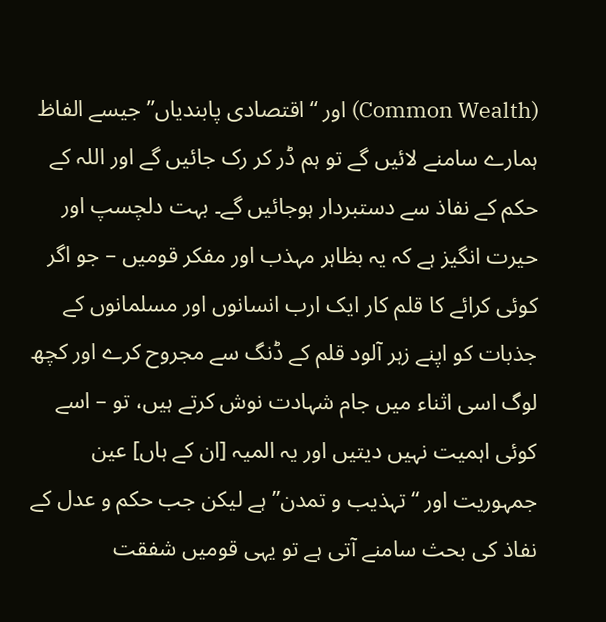(Common Wealth) اور “اقتصادی پابندیاں” جیسے الفاظ ہمارے سامنے لائیں گے تو ہم ڈر کر رک جائیں گے اور اللہ کے حکم کے نفاذ سے دستبردار ہوجائیں گے۔ بہت دلچسپ اور حیرت انگیز ہے کہ یہ بظاہر مہذب اور مفکر قومیں – جو اگر کوئی کرائے کا قلم کار ایک ارب انسانوں اور مسلمانوں کے جذبات کو اپنے زہر آلود قلم کے ڈنگ سے مجروح کرے اور کچھ لوگ اسی اثناء میں جام شہادت نوش کرتے ہیں، تو – اسے کوئی اہمیت نہیں دیتیں اور یہ المیہ [ان کے ہاں] عین جمہوریت اور “تہذیب و تمدن” ہے لیکن جب حکم و عدل کے نفاذ کی بحث سامنے آتی ہے تو یہی قومیں شفقت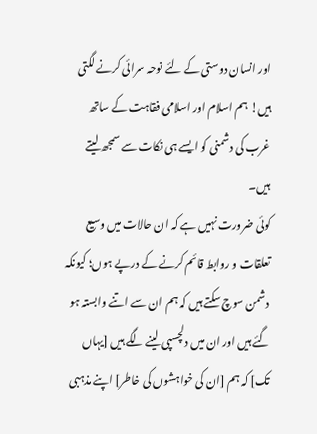اور انسان دوستی کے لئے نوحہ سرائی کرنے لگتی ہیں! ہم اسلام اور اسلامی فقاہت کے ساتھ غرب کی دشمنی کو ایسے ہی نکات سے سمجھ لیتے ہیں۔
کوئی ضرورت نہیں ہے کہ ان حالات میں وسیع تعلقات و روابط قائم کرنے کے درپے ہوں؛ کیونکہ دشمن سوچ سکتے ہیں کہ ہم ان سے اتنے وابستہ ہو گئے ہیں اور ان میں دلچسپی لینے لگے ہیں [یہاں تک] کہ ہم [ان کی خواہشوں کی خاطر] اپنے مذہبی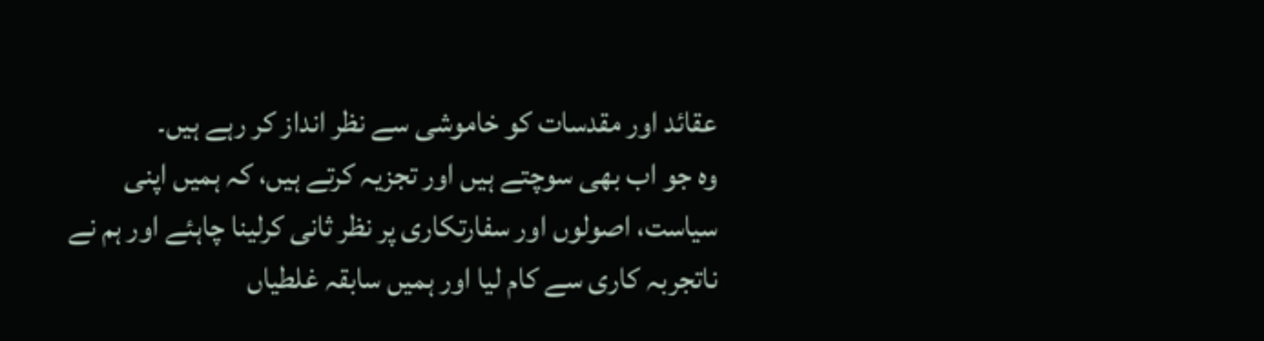عقائد اور مقدسات کو خاموشی سے نظر انداز کر رہے ہیں۔
وہ جو اب بھی سوچتے ہیں اور تجزیہ کرتے ہیں، کہ ہمیں اپنی سیاست، اصولوں اور سفارتکاری پر نظر ثانی کرلینا چاہئے اور ہم نے ناتجربہ کاری سے کام لیا اور ہمیں سابقہ غلطیاں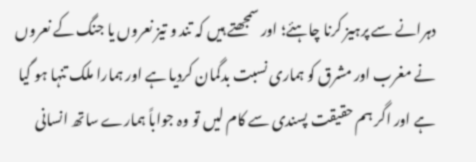دہرانے سے پرہیز کرنا چاہئے؛ اور سمجھتے ہیں کہ تند و تیز نعروں یا جنگ کے نعروں نے مغرب اور مشرق کو ہماری نسبت بدگمان کردیا ہے اور ہمارا ملک تنہا ہو گیا ہے اور اگر ہم حقیقت پسندی سے کام لیں تو وہ جواباً ہمارے ساتھ انسانی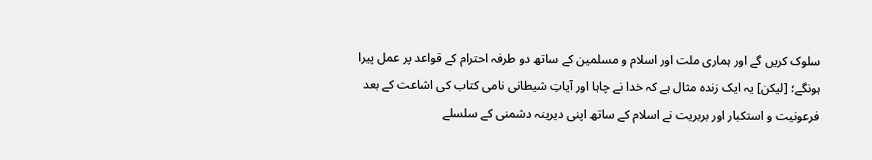سلوک کریں گے اور ہماری ملت اور اسلام و مسلمین کے ساتھ دو طرفہ احترام کے قواعد پر عمل پیرا ہونگے؛ [لیکن] یہ ایک زندہ مثال ہے کہ خدا نے چاہا اور آیاتِ شیطانی نامی کتاب کی اشاعت کے بعد فرعونیت و استکبار اور بربریت نے اسلام کے ساتھ اپنی دیرینہ دشمنی کے سلسلے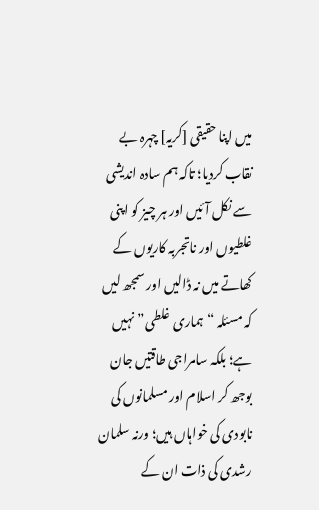میں اپنا حقیقی [کریہ] چہرہ بے نقاب کردیا؛ تاکہ ہم سادہ اندیشی سے نکل آئیں اور ہر چیز کو اپنی غلطیوں اور ناتجربہ کاریوں کے کھاتے میں نہ ڈالیں اور سمجھ لیں کہ مسئلہ “ہماری غلطی” نہیں ہے؛ بلکہ سامراجی طاقتیں جان بوجھ کر اسلام اور مسلمانوں کی نابودی کی خواہاں ہیں؛ ورنہ سلمان رشدی کی ذات ان کے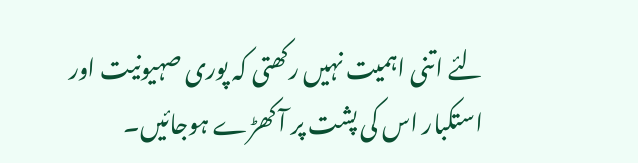لئے اتنی اہمیت نہیں رکھتی کہ پوری صہیونیت اور استکبار اس کی پشت پر آ کھڑے ہوجائیں۔